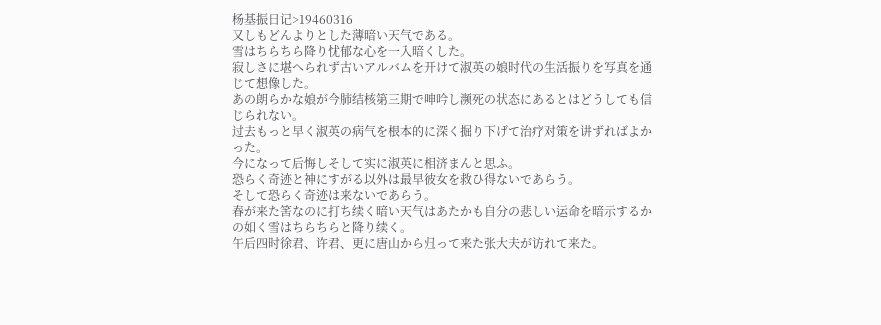杨基振日记>19460316
又しもどんよりとした薄暗い天气である。
雪はちらちら降り忧郁な心を一入暗くした。
寂しさに堪へられず古いアルバムを开けて淑英の娘时代の生活振りを写真を通じて想像した。
あの朗らかな娘が今肺结核第三期で呻吟し濒死の状态にあるとはどうしても信じられない。
过去もっと早く淑英の病气を根本的に深く掘り下げて治疗对策を讲ずればよかった。
今になって后悔しそして实に淑英に相济まんと思ふ。
恐らく奇迹と神にすがる以外は最早彼女を救ひ得ないであらう。
そして恐らく奇迹は来ないであらう。
春が来た筈なのに打ち续く暗い天气はあたかも自分の悲しい运命を暗示するかの如く雪はちらちらと降り续く。
午后四时徐君、许君、更に唐山から归って来た张大夫が访れて来た。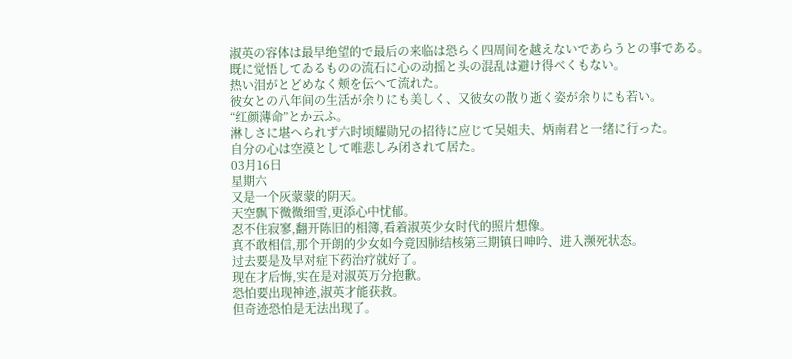淑英の容体は最早绝望的で最后の来临は恐らく四周间を越えないであらうとの事である。
既に觉悟してゐるものの流石に心の动摇と头の混乱は避け得べくもない。
热い泪がとどめなく颊を伝へて流れた。
彼女との八年间の生活が余りにも美しく、又彼女の散り逝く姿が余りにも若い。
“红颜薄命”とか云ふ。
淋しさに堪へられず六时顷耀勋兄の招待に应じて吴姐夫、炳南君と一绪に行った。
自分の心は空漠として唯悲しみ闭されて居た。
03月16日
星期六
又是一个灰蒙蒙的阴天。
天空飘下微微细雪,更添心中忧郁。
忍不住寂寥,翻开陈旧的相簿,看着淑英少女时代的照片想像。
真不敢相信,那个开朗的少女如今竟因肺结核第三期镇日呻吟、进入濒死状态。
过去要是及早对症下药治疗就好了。
现在才后悔,实在是对淑英万分抱歉。
恐怕要出现神迹,淑英才能获救。
但奇迹恐怕是无法出现了。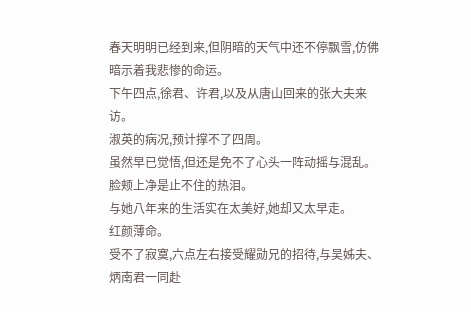春天明明已经到来,但阴暗的天气中还不停飘雪,仿佛暗示着我悲惨的命运。
下午四点,徐君、许君,以及从唐山回来的张大夫来访。
淑英的病况,预计撑不了四周。
虽然早已觉悟,但还是免不了心头一阵动摇与混乱。
脸颊上净是止不住的热泪。
与她八年来的生活实在太美好,她却又太早走。
红颜薄命。
受不了寂寞,六点左右接受耀勋兄的招待,与吴姊夫、炳南君一同赴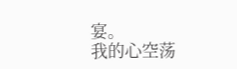宴。
我的心空荡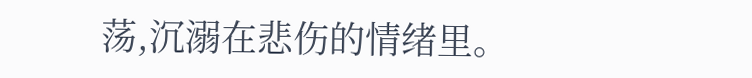荡,沉溺在悲伤的情绪里。